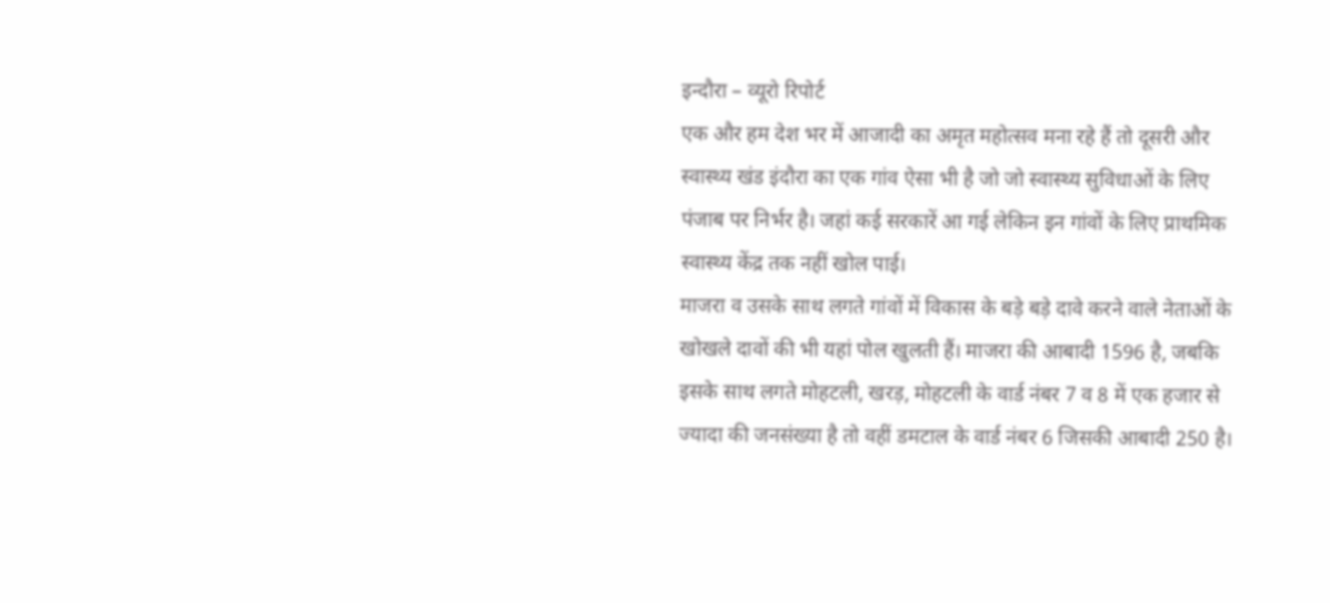इन्दौरा – व्यूरो रिपोर्ट
एक और हम देश भर में आजादी का अमृत महोत्सव मना रहे हैं तो दूसरी और स्वास्थ्य खंड इंदौरा का एक गांव ऐसा भी है जो जो स्वास्थ्य सुविधाओं के लिए पंजाब पर निर्भर है। जहां कई सरकारें आ गई लेकिन इन गांवों के लिए प्राथमिक स्वास्थ्य केंद्र तक नहीं खोल पाई।
माजरा व उसके साथ लगते गांवों में विकास के बड़े बड़े दावे करने वाले नेताओं के खोखले दावों की भी यहां पोल खुलती हैं। माजरा की आबादी 1596 है, जबकि इसके साथ लगते मोहटली, खरड़, मोहटली के वार्ड नंबर 7 व 8 में एक हजार से ज्यादा की जनसंख्या है तो वहीं डमटाल के वार्ड नंबर 6 जिसकी आबादी 250 है।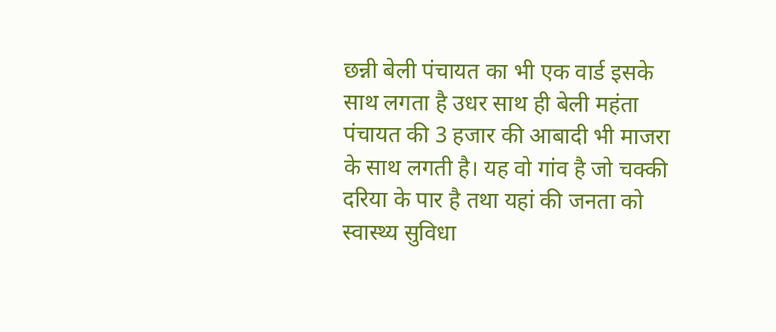छन्नी बेली पंचायत का भी एक वार्ड इसके साथ लगता है उधर साथ ही बेली महंता पंचायत की 3 हजार की आबादी भी माजरा के साथ लगती है। यह वो गांव है जो चक्की दरिया के पार है तथा यहां की जनता को स्वास्थ्य सुविधा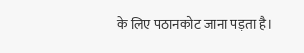के लिए पठानकोट जाना पड़ता है।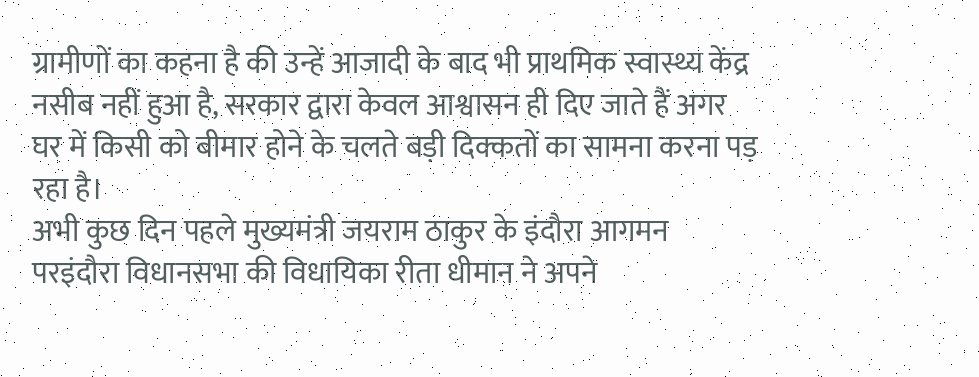ग्रामीणों का कहना है की उन्हें आजादी के बाद भी प्राथमिक स्वास्थ्य केंद्र नसीब नहीं हुआ है, सरकार द्वारा केवल आश्वासन ही दिए जाते हैं अगर घर में किसी को बीमार होने के चलते बड़ी दिक्कतों का सामना करना पड़ रहा है।
अभी कुछ दिन पहले मुख्यमंत्री जयराम ठाकुर के इंदौरा आगमन परइंदौरा विधानसभा की विधायिका रीता धीमान ने अपने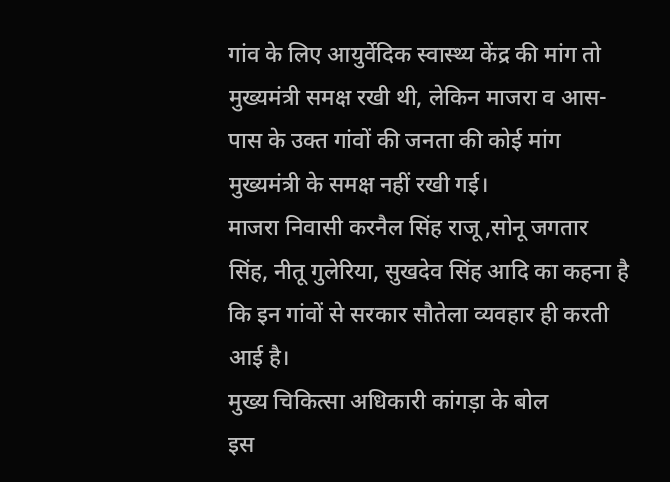गांव के लिए आयुर्वेदिक स्वास्थ्य केंद्र की मांग तो मुख्यमंत्री समक्ष रखी थी, लेकिन माजरा व आस-पास के उक्त गांवों की जनता की कोई मांग मुख्यमंत्री के समक्ष नहीं रखी गई।
माजरा निवासी करनैल सिंह राजू ,सोनू जगतार सिंह, नीतू गुलेरिया, सुखदेव सिंह आदि का कहना है कि इन गांवों से सरकार सौतेला व्यवहार ही करती आई है।
मुख्य चिकित्सा अधिकारी कांगड़ा के बोल
इस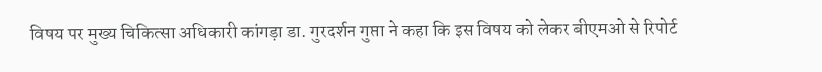विषय पर मुख्य चिकित्सा अधिकारी कांगड़ा डा. गुरदर्शन गुप्ता ने कहा कि इस विषय को लेकर बीएमओ से रिपोर्ट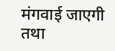मंगवाई जाएगी तथा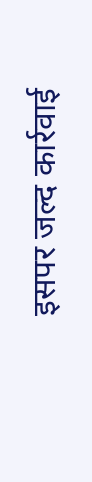इसपर जल्द कार्रवाई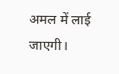अमल में लाई जाएगी।